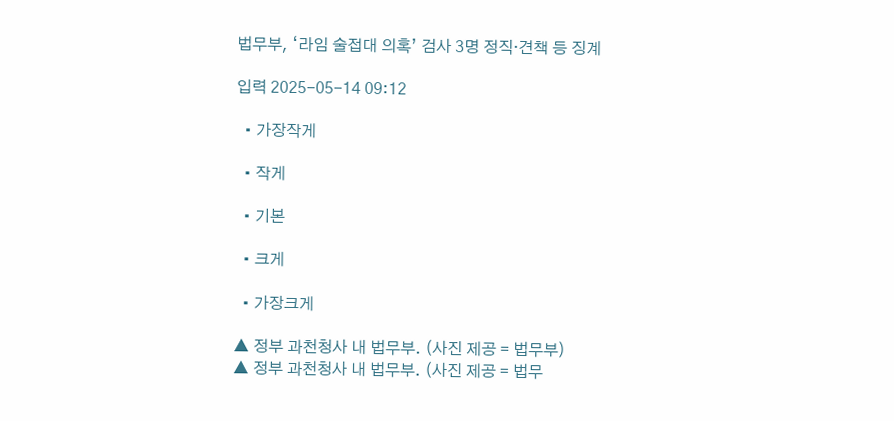법무부, ‘라임 술접대 의혹’ 검사 3명 정직·견책 등 징계

입력 2025-05-14 09:12

  • 가장작게

  • 작게

  • 기본

  • 크게

  • 가장크게

▲ 정부 과천청사 내 법무부. (사진 제공 = 법무부)
▲ 정부 과천청사 내 법무부. (사진 제공 = 법무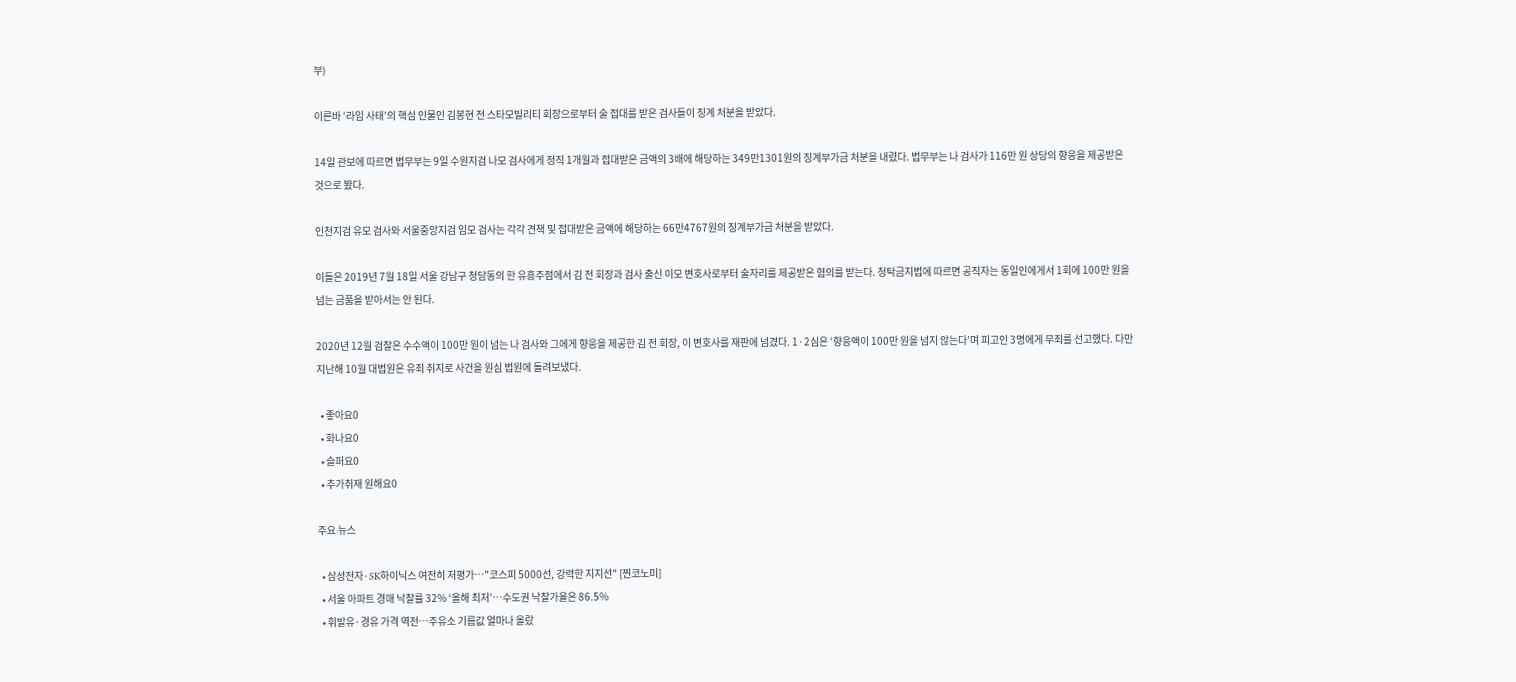부)

이른바 ‘라임 사태’의 핵심 인물인 김봉현 전 스타모빌리티 회장으로부터 술 접대를 받은 검사들이 징계 처분을 받았다.

14일 관보에 따르면 법무부는 9일 수원지검 나모 검사에게 정직 1개월과 접대받은 금액의 3배에 해당하는 349만1301원의 징계부가금 처분을 내렸다. 법무부는 나 검사가 116만 원 상당의 향응을 제공받은 것으로 봤다.

인천지검 유모 검사와 서울중앙지검 임모 검사는 각각 견책 및 접대받은 금액에 해당하는 66만4767원의 징계부가금 처분을 받았다.

이들은 2019년 7월 18일 서울 강남구 청담동의 한 유흥주점에서 김 전 회장과 검사 출신 이모 변호사로부터 술자리를 제공받은 혐의를 받는다. 청탁금지법에 따르면 공직자는 동일인에게서 1회에 100만 원을 넘는 금품을 받아서는 안 된다.

2020년 12월 검찰은 수수액이 100만 원이 넘는 나 검사와 그에게 향응을 제공한 김 전 회장, 이 변호사를 재판에 넘겼다. 1·2심은 ‘향응액이 100만 원을 넘지 않는다’며 피고인 3명에게 무죄를 선고했다. 다만 지난해 10월 대법원은 유죄 취지로 사건을 원심 법원에 돌려보냈다.

  • 좋아요0
  • 화나요0
  • 슬퍼요0
  • 추가취재 원해요0

주요 뉴스

  • 삼성전자·SK하이닉스 여전히 저평가…"코스피 5000선, 강력한 지지선" [찐코노미]
  • 서울 아파트 경매 낙찰률 32% ‘올해 최저’⋯수도권 낙찰가율은 86.5%
  • 휘발유·경유 가격 역전…주유소 기름값 얼마나 올랐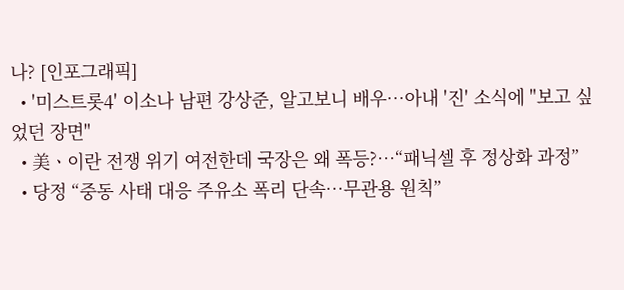나? [인포그래픽]
  • '미스트롯4' 이소나 남편 강상준, 알고보니 배우⋯아내 '진' 소식에 "보고 싶었던 장면"
  • 美ㆍ이란 전쟁 위기 여전한데 국장은 왜 폭등?⋯“패닉셀 후 정상화 과정”
  • 당정 “중동 사태 대응 주유소 폭리 단속…무관용 원칙”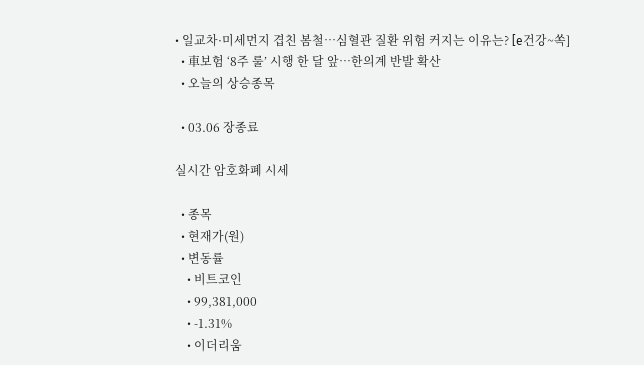• 일교차·미세먼지 겹친 봄철…심혈관 질환 위험 커지는 이유는? [e건강~쏙]
  • 車보험 ‘8주 룰’ 시행 한 달 앞…한의계 반발 확산
  • 오늘의 상승종목

  • 03.06 장종료

실시간 암호화폐 시세

  • 종목
  • 현재가(원)
  • 변동률
    • 비트코인
    • 99,381,000
    • -1.31%
    • 이더리움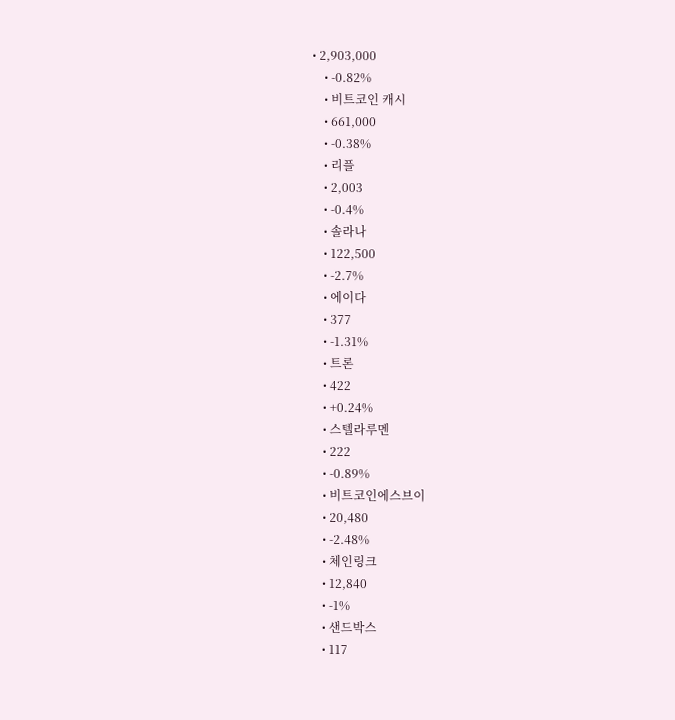• 2,903,000
    • -0.82%
    • 비트코인 캐시
    • 661,000
    • -0.38%
    • 리플
    • 2,003
    • -0.4%
    • 솔라나
    • 122,500
    • -2.7%
    • 에이다
    • 377
    • -1.31%
    • 트론
    • 422
    • +0.24%
    • 스텔라루멘
    • 222
    • -0.89%
    • 비트코인에스브이
    • 20,480
    • -2.48%
    • 체인링크
    • 12,840
    • -1%
    • 샌드박스
    • 117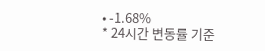• -1.68%
* 24시간 변동률 기준